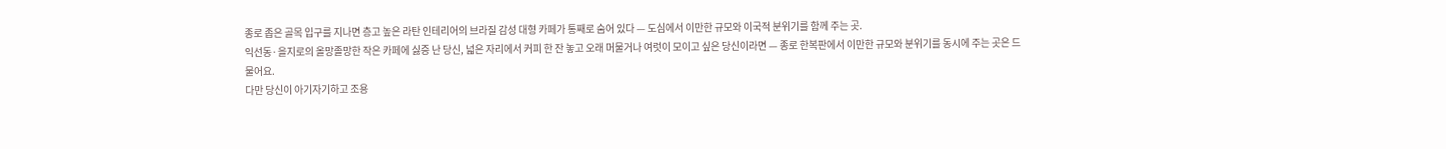종로 좁은 골목 입구를 지나면 층고 높은 라탄 인테리어의 브라질 감성 대형 카페가 통째로 숨어 있다 — 도심에서 이만한 규모와 이국적 분위기를 함께 주는 곳.
익선동·을지로의 올망졸망한 작은 카페에 싫증 난 당신, 넓은 자리에서 커피 한 잔 놓고 오래 머물거나 여럿이 모이고 싶은 당신이라면 — 종로 한복판에서 이만한 규모와 분위기를 동시에 주는 곳은 드물어요.
다만 당신이 아기자기하고 조용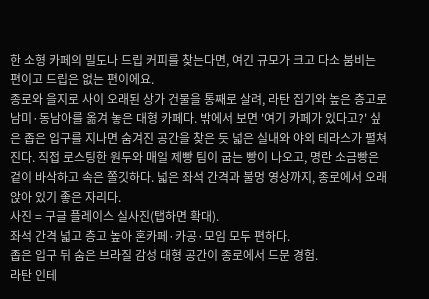한 소형 카페의 밀도나 드립 커피를 찾는다면, 여긴 규모가 크고 다소 붐비는 편이고 드립은 없는 편이에요.
종로와 을지로 사이 오래된 상가 건물을 통째로 살려, 라탄 집기와 높은 층고로 남미·동남아를 옮겨 놓은 대형 카페다. 밖에서 보면 '여기 카페가 있다고?' 싶은 좁은 입구를 지나면 숨겨진 공간을 찾은 듯 넓은 실내와 야외 테라스가 펼쳐진다. 직접 로스팅한 원두와 매일 제빵 팀이 굽는 빵이 나오고, 명란 소금빵은 겉이 바삭하고 속은 쫄깃하다. 넓은 좌석 간격과 불멍 영상까지, 종로에서 오래 앉아 있기 좋은 자리다.
사진 = 구글 플레이스 실사진(탭하면 확대).
좌석 간격 넓고 층고 높아 혼카페·카공·모임 모두 편하다.
좁은 입구 뒤 숨은 브라질 감성 대형 공간이 종로에서 드문 경험.
라탄 인테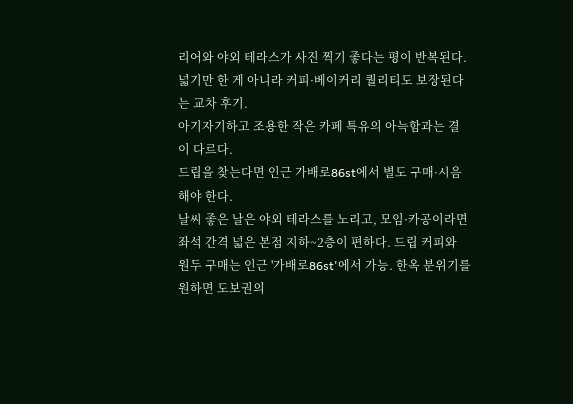리어와 야외 테라스가 사진 찍기 좋다는 평이 반복된다.
넓기만 한 게 아니라 커피·베이커리 퀄리티도 보장된다는 교차 후기.
아기자기하고 조용한 작은 카페 특유의 아늑함과는 결이 다르다.
드립을 찾는다면 인근 가배로86st에서 별도 구매·시음해야 한다.
날씨 좋은 날은 야외 테라스를 노리고, 모임·카공이라면 좌석 간격 넓은 본점 지하~2층이 편하다. 드립 커피와 원두 구매는 인근 '가배로86st'에서 가능. 한옥 분위기를 원하면 도보권의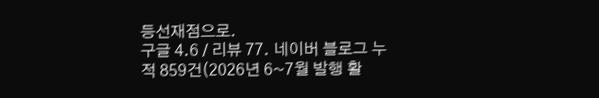등선재점으로.
구글 4.6 / 리뷰 77. 네이버 블로그 누적 859건(2026년 6~7월 발행 활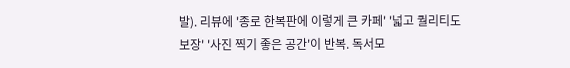발). 리뷰에 '종로 한복판에 이렇게 큰 카페' '넓고 퀄리티도 보장' '사진 찍기 좋은 공간'이 반복. 독서모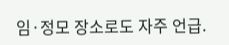임·정모 장소로도 자주 언급.